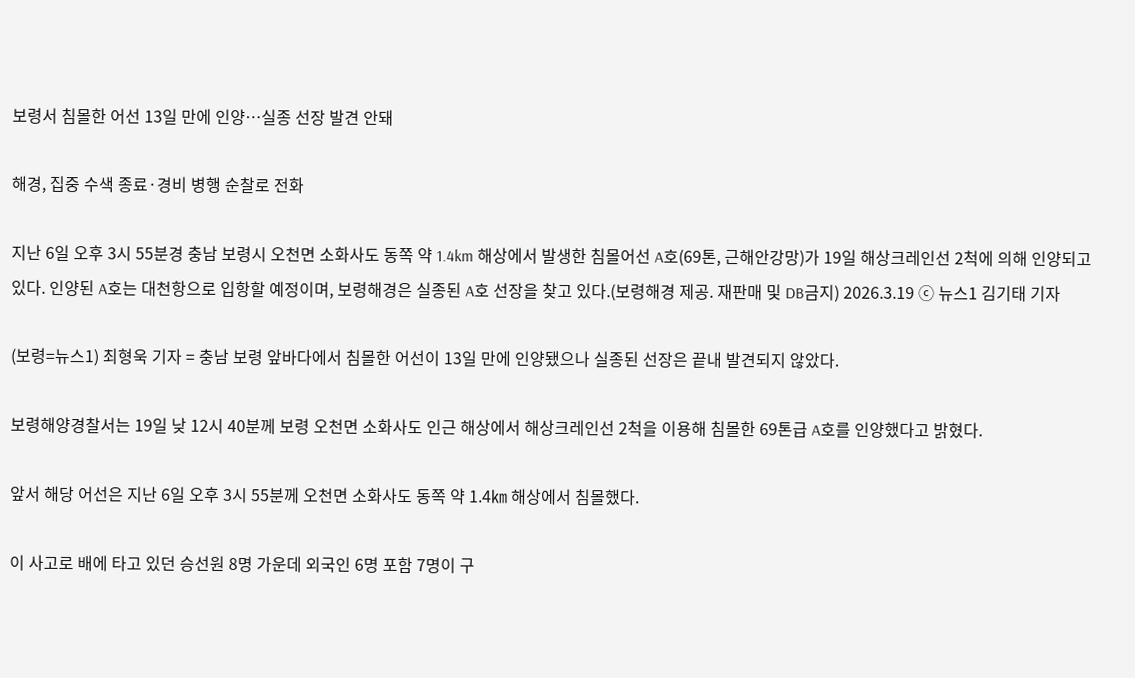보령서 침몰한 어선 13일 만에 인양…실종 선장 발견 안돼

해경, 집중 수색 종료·경비 병행 순찰로 전화

지난 6일 오후 3시 55분경 충남 보령시 오천면 소화사도 동쪽 약 1.4km 해상에서 발생한 침몰어선 A호(69톤, 근해안강망)가 19일 해상크레인선 2척에 의해 인양되고 있다. 인양된 A호는 대천항으로 입항할 예정이며, 보령해경은 실종된 A호 선장을 찾고 있다.(보령해경 제공. 재판매 및 DB금지) 2026.3.19 ⓒ 뉴스1 김기태 기자

(보령=뉴스1) 최형욱 기자 = 충남 보령 앞바다에서 침몰한 어선이 13일 만에 인양됐으나 실종된 선장은 끝내 발견되지 않았다.

보령해양경찰서는 19일 낮 12시 40분께 보령 오천면 소화사도 인근 해상에서 해상크레인선 2척을 이용해 침몰한 69톤급 A호를 인양했다고 밝혔다.

앞서 해당 어선은 지난 6일 오후 3시 55분께 오천면 소화사도 동쪽 약 1.4㎞ 해상에서 침몰했다.

이 사고로 배에 타고 있던 승선원 8명 가운데 외국인 6명 포함 7명이 구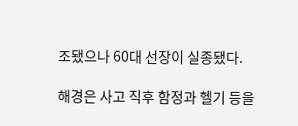조됐으나 60대 선장이 실종됐다.

해경은 사고 직후 함정과 헬기 등을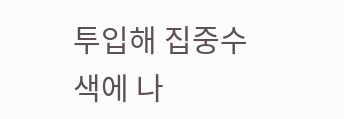투입해 집중수색에 나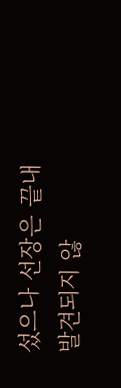섰으나 선장은 끝내 발견되지 않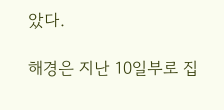았다.

해경은 지난 10일부로 집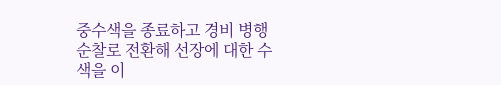중수색을 종료하고 경비 병행 순찰로 전환해 선장에 대한 수색을 이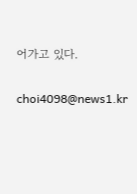어가고 있다.

choi4098@news1.kr